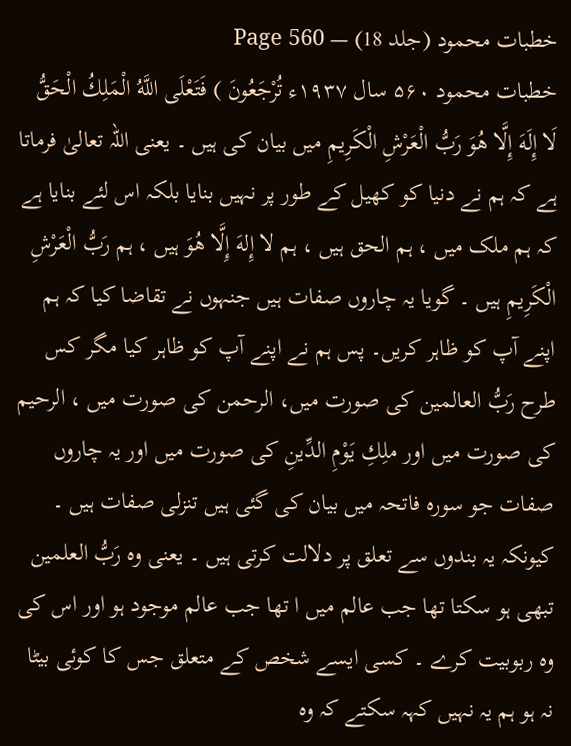خطبات محمود (جلد 18) — Page 560
خطبات محمود ۵۶۰ سال ۱۹۳۷ء تُرْجَعُونَ ) فَتَعْلَى اللَّهُ الْمَلِكُ الْحَقُّ لَا إِلَهَ إِلَّا هُوَ رَبُّ الْعَرْشِ الْكَرِيمِ میں بیان کی ہیں ۔ یعنی اللہ تعالیٰ فرماتا ہے کہ ہم نے دنیا کو کھیل کے طور پر نہیں بنایا بلکہ اس لئے بنایا ہے کہ ہم ملک میں ، ہم الحق ہیں ، ہم لا إِلهَ إِلَّا هُوَ ہیں ، ہم رَبُّ الْعَرْشِ الْكَرِيمِ ہیں ۔ گویا یہ چاروں صفات ہیں جنہوں نے تقاضا کیا کہ ہم اپنے آپ کو ظاہر کریں۔ پس ہم نے اپنے آپ کو ظاہر کیا مگر کس طرح رَبُّ العالمین کی صورت میں، الرحمن کی صورت میں ، الرحیم کی صورت میں اور ملِكِ يَوْمِ الدِّینِ کی صورت میں اور یہ چاروں صفات جو سورہ فاتحہ میں بیان کی گئی ہیں تنزلی صفات ہیں ۔ کیونکہ یہ بندوں سے تعلق پر دلالت کرتی ہیں ۔ یعنی وہ رَبُّ العلمين تبھی ہو سکتا تھا جب عالم میں ا تھا جب عالم موجود ہو اور اس کی وہ ربوبیت کرے ۔ کسی ایسے شخص کے متعلق جس کا کوئی بیٹا نہ ہو ہم یہ نہیں کہہ سکتے کہ وہ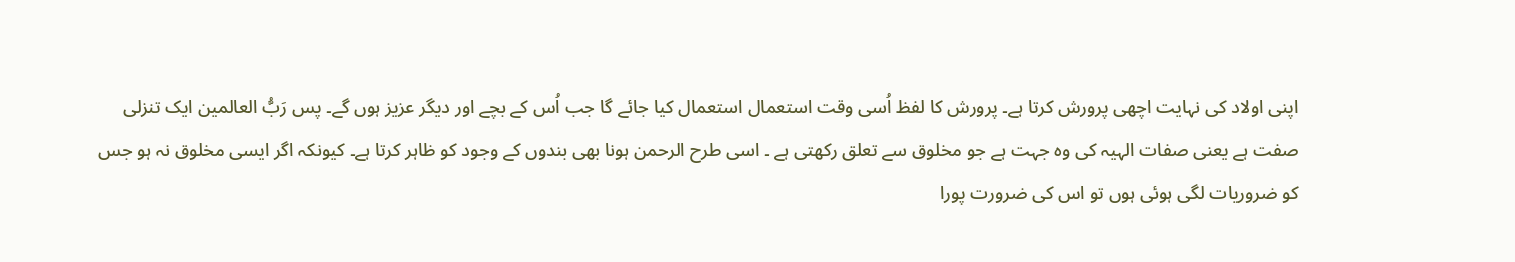اپنی اولاد کی نہایت اچھی پرورش کرتا ہے۔ پرورش کا لفظ اُسی وقت استعمال استعمال کیا جائے گا جب اُس کے بچے اور دیگر عزیز ہوں گے۔ پس رَبُّ العالمین ایک تنزلی صفت ہے یعنی صفات الہیہ کی وہ جہت ہے جو مخلوق سے تعلق رکھتی ہے ۔ اسی طرح الرحمن ہونا بھی بندوں کے وجود کو ظاہر کرتا ہے۔ کیونکہ اگر ایسی مخلوق نہ ہو جس کو ضروریات لگی ہوئی ہوں تو اس کی ضرورت پورا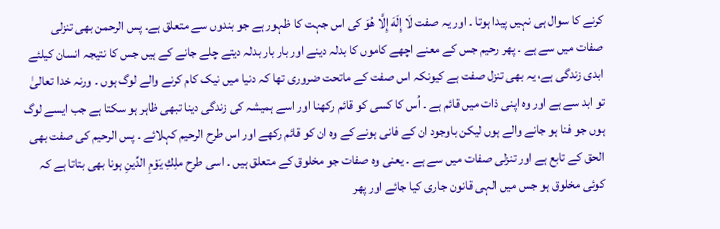کرنے کا سوال ہی نہیں پیدا ہوتا ۔ اور یہ صفت لَا إِلَهَ إِلَّا هُوَ کی اس جہت کا ظہور ہے جو بندوں سے متعلق ہے۔ پس الرحمن بھی تنزلی صفات میں سے ہے ۔ پھر رحیم جس کے معنے اچھے کاموں کا بدلہ دینے اور بار بار بدلہ دیتے چلے جانے کے ہیں جس کا نتیجہ انسان کیلئے ابدی زندگی ہے، یہ بھی تنزل صفت ہے کیونکہ اس صفت کے ماتحت ضروری تھا کہ دنیا میں نیک کام کرنے والے لوگ ہوں ۔ ورنہ خدا تعالیٰ تو ابد سے ہے اور وہ اپنی ذات میں قائم ہے ۔ اُس کا کسی کو قائم رکھنا اور اسے ہمیشہ کی زندگی دینا تبھی ظاہر ہو سکتا ہے جب ایسے لوگ ہوں جو فنا ہو جانے والے ہوں لیکن باوجود ان کے فانی ہونے کے وہ ان کو قائم رکھے اور اس طرح الرحیم کہلائے ۔ پس الرحیم کی صفت بھی الحق کے تابع ہے اور تنزلی صفات میں سے ہے ۔ یعنی وہ صفات جو مخلوق کے متعلق ہیں ۔ اسی طرح ملِكِ يَوْمِ الدِّينِ ہونا بھی بتاتا ہے کہ کوئی مخلوق ہو جس میں الہی قانون جاری کیا جائے اور پھر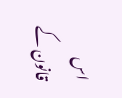اس قانون کے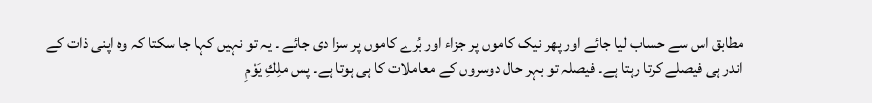مطابق اس سے حساب لیا جائے اور پھر نیک کاموں پر جزاء اور بُرے کاموں پر سزا دی جائے ۔ یہ تو نہیں کہا جا سکتا کہ وہ اپنی ذات کے اندر ہی فیصلے کرتا رہتا ہے۔ فیصلہ تو بہر حال دوسروں کے معاملات کا ہی ہوتا ہے۔ پس ملِكِ يَوْمِ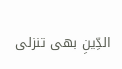الدِّينِ بھی تنزلی